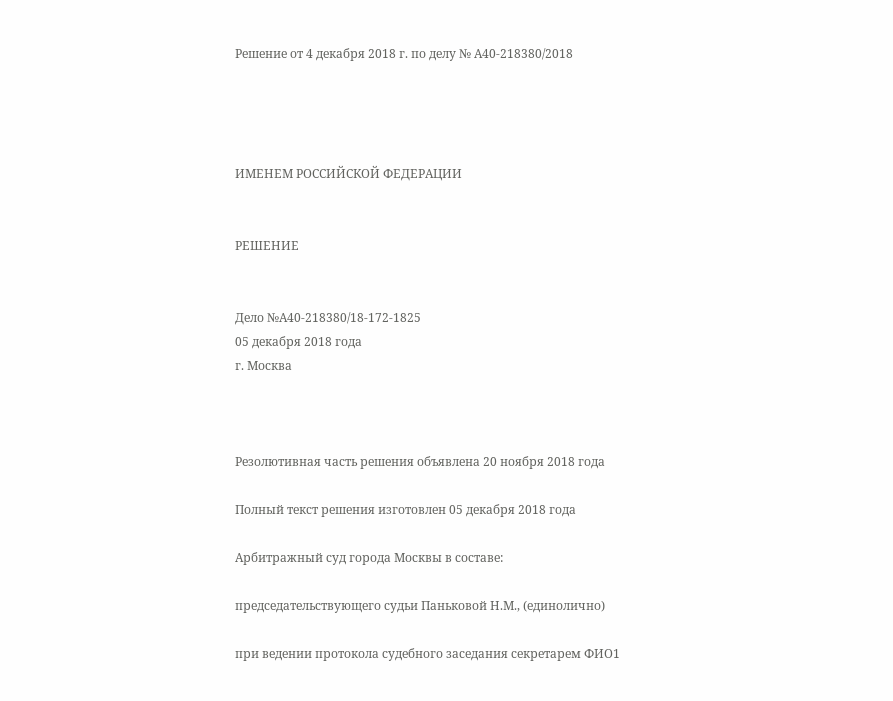Решение от 4 декабря 2018 г. по делу № А40-218380/2018




ИМЕНЕМ РОССИЙСКОЙ ФЕДЕРАЦИИ


РЕШЕНИЕ


Дело №А40-218380/18-172-1825
05 декабря 2018 года
г. Москва



Резолютивная часть решения объявлена 20 ноября 2018 года

Полный текст решения изготовлен 05 декабря 2018 года

Арбитражный суд города Москвы в составе:

председательствующего судьи Паньковой Н.М., (единолично)

при ведении протокола судебного заседания секретарем ФИО1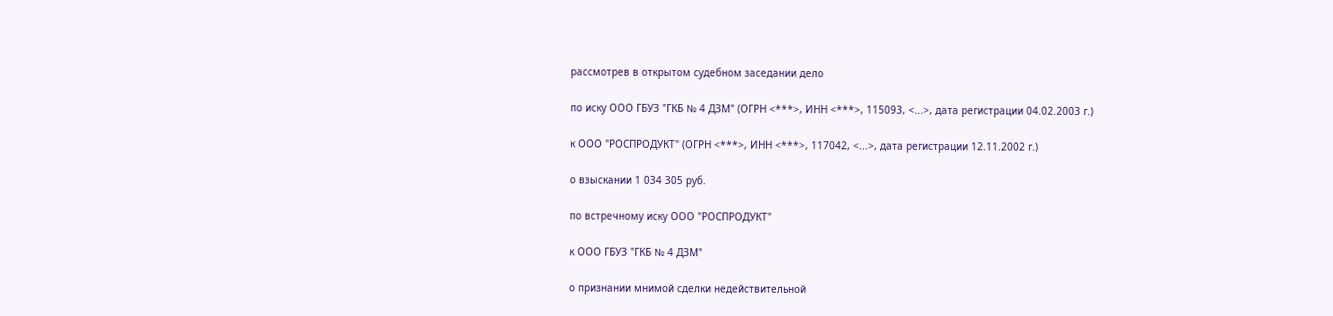рассмотрев в открытом судебном заседании дело

по иску ООО ГБУЗ "ГКБ № 4 ДЗМ" (ОГРН <***>, ИНН <***>, 115093, <...>, дата регистрации 04.02.2003 г.)

к ООО "РОСПРОДУКТ" (ОГРН <***>, ИНН <***>, 117042, <...>, дата регистрации 12.11.2002 г.)

о взыскании 1 034 305 руб.

по встречному иску ООО "РОСПРОДУКТ"

к ООО ГБУЗ "ГКБ № 4 ДЗМ"

о признании мнимой сделки недействительной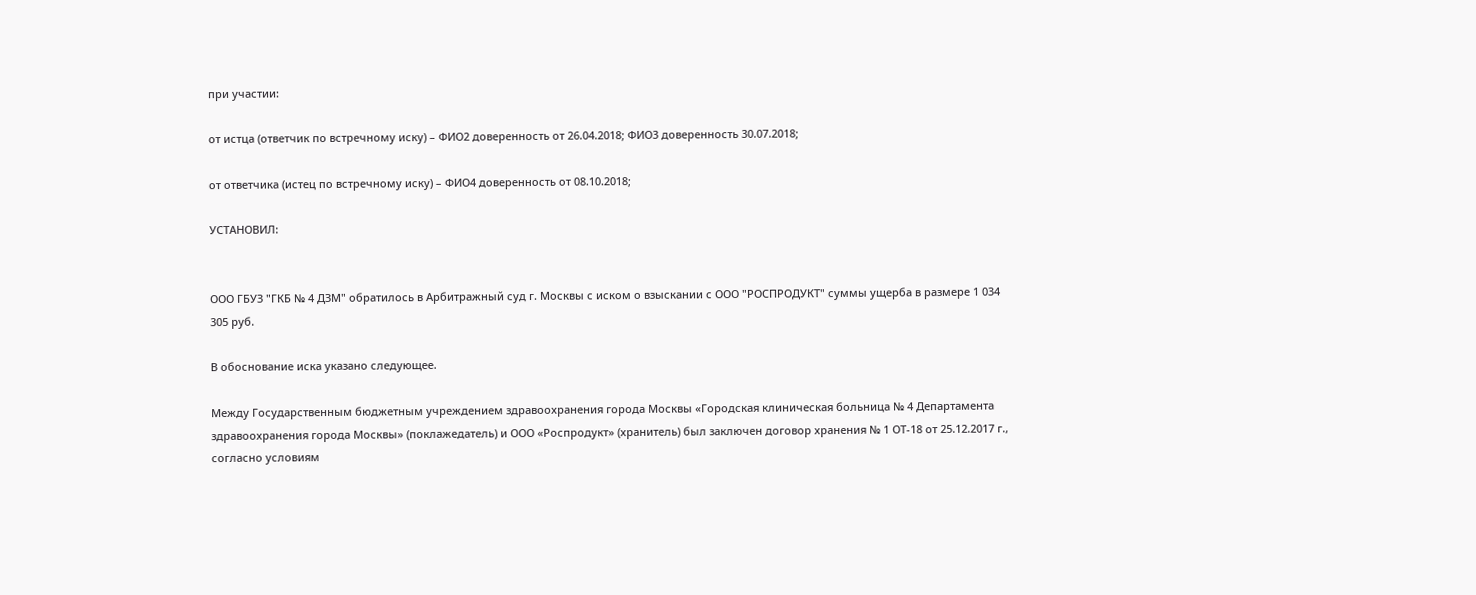при участии:

от истца (ответчик по встречному иску) – ФИО2 доверенность от 26.04.2018; ФИО3 доверенность 30.07.2018;

от ответчика (истец по встречному иску) – ФИО4 доверенность от 08.10.2018;

УСТАНОВИЛ:


ООО ГБУЗ "ГКБ № 4 ДЗМ" обратилось в Арбитражный суд г. Москвы с иском о взыскании с ООО "РОСПРОДУКТ" суммы ущерба в размере 1 034 305 руб.

В обоснование иска указано следующее.

Между Государственным бюджетным учреждением здравоохранения города Москвы «Городская клиническая больница № 4 Департамента здравоохранения города Москвы» (поклажедатель) и ООО «Роспродукт» (хранитель) был заключен договор хранения № 1 ОТ-18 от 25.12.2017 г., согласно условиям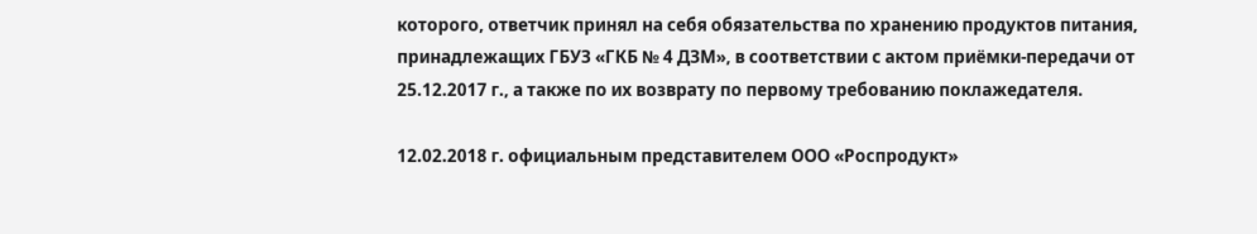которого, ответчик принял на себя обязательства по хранению продуктов питания, принадлежащих ГБУЗ «ГКБ № 4 ДЗМ», в соответствии с актом приёмки-передачи от 25.12.2017 г., а также по их возврату по первому требованию поклажедателя.

12.02.2018 г. официальным представителем ООО «Роспродукт»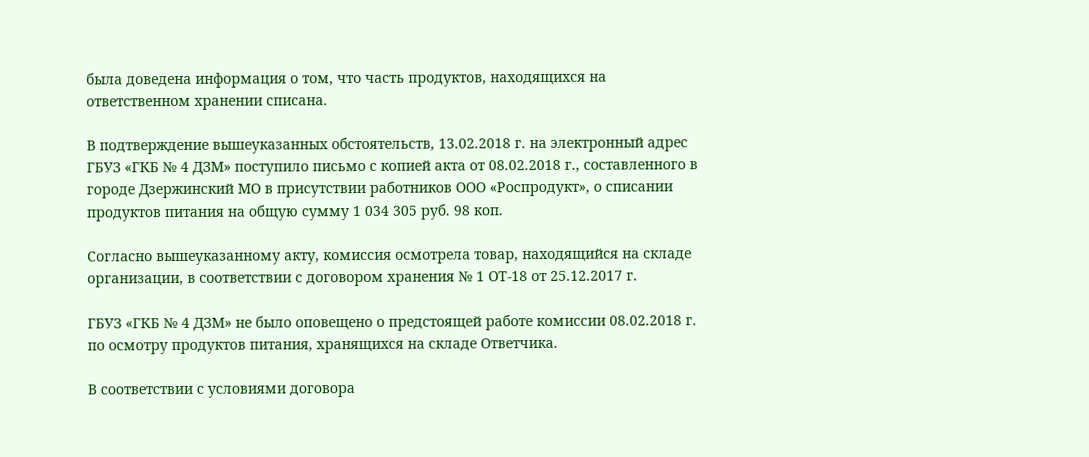была доведена информация о том, что часть продуктов, находящихся на ответственном хранении списана.

В подтверждение вышеуказанных обстоятельств, 13.02.2018 г. на электронный адрес ГБУЗ «ГКБ № 4 ДЗМ» поступило письмо с копией акта от 08.02.2018 г., составленного в городе Дзержинский МО в присутствии работников ООО «Роспродукт», о списании продуктов питания на общую сумму 1 034 305 руб. 98 коп.

Согласно вышеуказанному акту, комиссия осмотрела товар, находящийся на складе организации, в соответствии с договором хранения № 1 ОТ-18 от 25.12.2017 г.

ГБУЗ «ГКБ № 4 ДЗМ» не было оповещено о предстоящей работе комиссии 08.02.2018 г. по осмотру продуктов питания, хранящихся на складе Ответчика.

В соответствии с условиями договора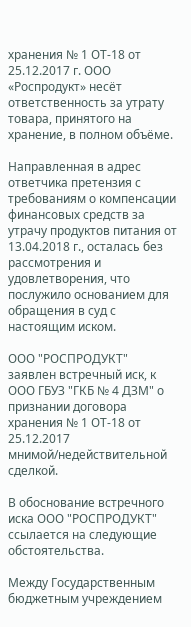хранения № 1 ОТ-18 от 25.12.2017 г. ООО «Роспродукт» несёт ответственность за утрату товара, принятого на хранение, в полном объёме.

Направленная в адрес ответчика претензия с требованиям о компенсации финансовых средств за утрачу продуктов питания от 13.04.2018 г., осталась без рассмотрения и удовлетворения, что послужило основанием для обращения в суд с настоящим иском.

ООО "РОСПРОДУКТ" заявлен встречный иск, к ООО ГБУЗ "ГКБ № 4 ДЗМ" о признании договора хранения № 1 ОТ-18 от 25.12.2017 мнимой/недействительной сделкой.

В обоснование встречного иска ООО "РОСПРОДУКТ" ссылается на следующие обстоятельства.

Между Государственным бюджетным учреждением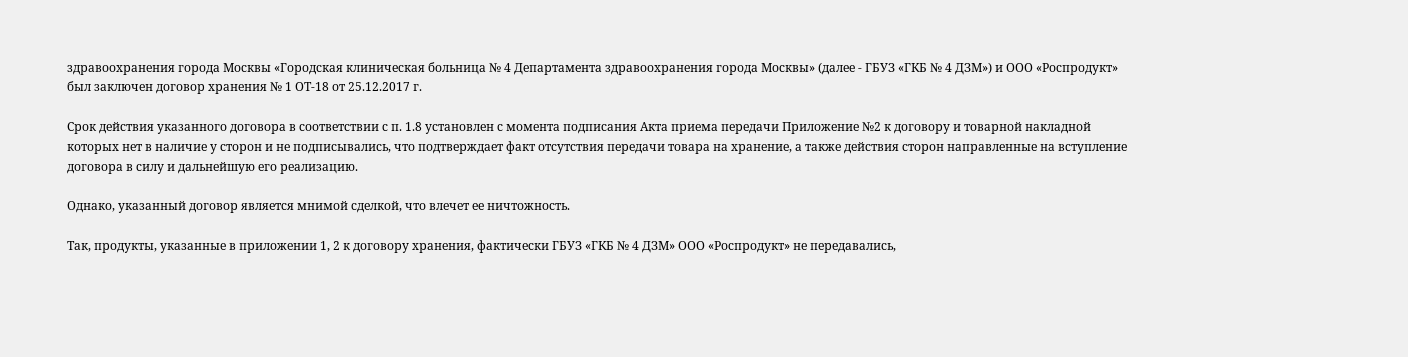здравоохранения города Москвы «Городская клиническая больница № 4 Департамента здравоохранения города Москвы» (далее - ГБУЗ «ГКБ № 4 ДЗМ») и ООО «Роспродукт» был заключен договор хранения № 1 ОТ-18 от 25.12.2017 г.

Срок действия указанного договора в соответствии с п. 1.8 установлен с момента подписания Акта приема передачи Приложение №2 к договору и товарной накладной которых нет в наличие у сторон и не подписывались, что подтверждает факт отсутствия передачи товара на хранение, а также действия сторон направленные на вступление договора в силу и дальнейшую его реализацию.

Однако, указанный договор является мнимой сделкой, что влечет ее ничтожность.

Так, продукты, указанные в приложении 1, 2 к договору хранения, фактически ГБУЗ «ГКБ № 4 ДЗМ» ООО «Роспродукт» не передавались,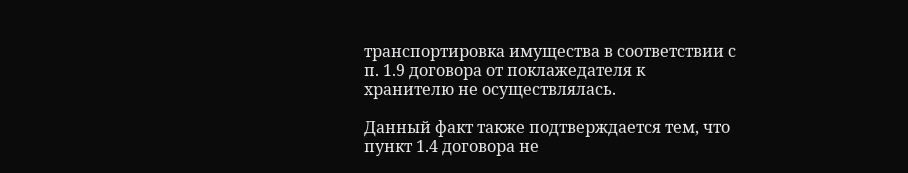транспортировка имущества в соответствии с п. 1.9 договора от поклажедателя к хранителю не осуществлялась.

Данный факт также подтверждается тем, что пункт 1.4 договора не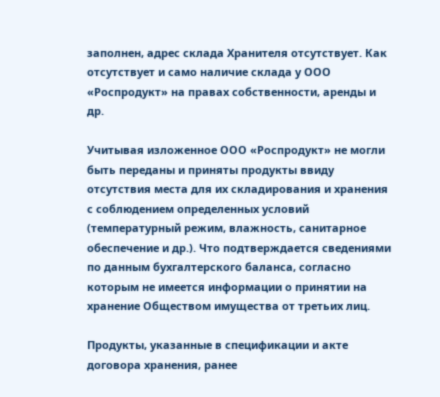заполнен, адрес склада Хранителя отсутствует. Как отсутствует и само наличие склада у ООО «Роспродукт» на правах собственности, аренды и др.

Учитывая изложенное ООО «Роспродукт» не могли быть переданы и приняты продукты ввиду отсутствия места для их складирования и хранения с соблюдением определенных условий (температурный режим, влажность, санитарное обеспечение и др.). Что подтверждается сведениями по данным бухгалтерского баланса, согласно которым не имеется информации о принятии на хранение Обществом имущества от третьих лиц.

Продукты, указанные в спецификации и акте договора хранения, ранее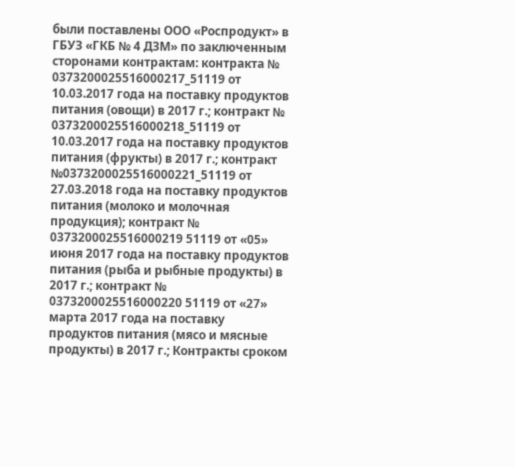были поставлены ООО «Роспродукт» в ГБУЗ «ГКБ № 4 ДЗМ» по заключенным сторонами контрактам: контракта № 0373200025516000217_51119 от 10.03.2017 года на поставку продуктов питания (овощи) в 2017 г.; контракт № 0373200025516000218_51119 от 10.03.2017 года на поставку продуктов питания (фрукты) в 2017 г.; контракт №0373200025516000221_51119 от 27.03.2018 года на поставку продуктов питания (молоко и молочная продукция); контракт № 0373200025516000219 51119 от «05» июня 2017 года на поставку продуктов питания (рыба и рыбные продукты) в 2017 г.; контракт № 0373200025516000220 51119 от «27» марта 2017 года на поставку продуктов питания (мясо и мясные продукты) в 2017 г.; Контракты сроком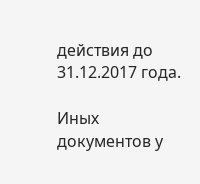действия до 31.12.2017 года.

Иных документов у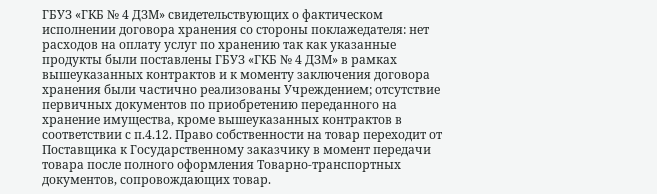ГБУЗ «ГКБ № 4 ДЗМ» свидетельствующих о фактическом исполнении договора хранения со стороны поклажедателя: нет расходов на оплату услуг по хранению так как указанные продукты были поставлены ГБУЗ «ГКБ № 4 ДЗМ» в рамках вышеуказанных контрактов и к моменту заключения договора хранения были частично реализованы Учреждением; отсутствие первичных документов по приобретению переданного на хранение имущества, кроме вышеуказанных контрактов в соответствии с п.4.12. Право собственности на товар переходит от Поставщика к Государственному заказчику в момент передачи товара после полного оформления Товарно-транспортных документов, сопровождающих товар.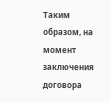Таким образом, на момент заключения договора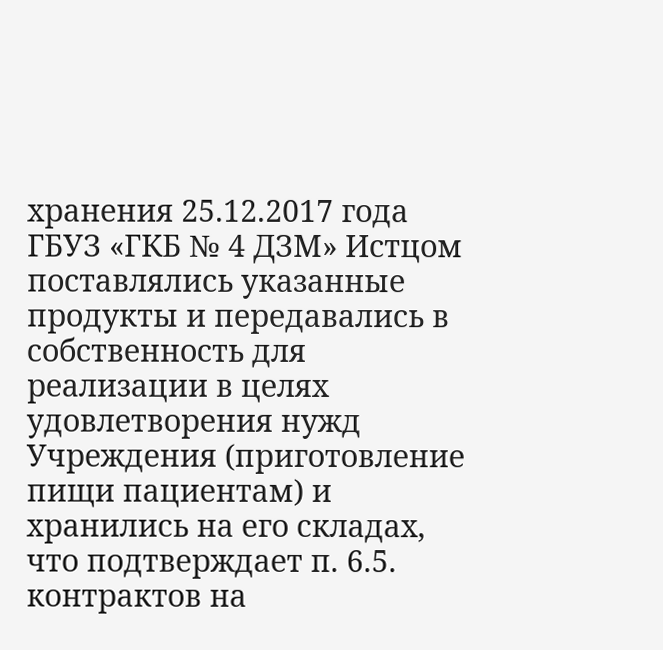хранения 25.12.2017 года ГБУЗ «ГКБ № 4 ДЗМ» Истцом поставлялись указанные продукты и передавались в собственность для реализации в целях удовлетворения нужд Учреждения (приготовление пищи пациентам) и хранились на его складах, что подтверждает п. 6.5. контрактов на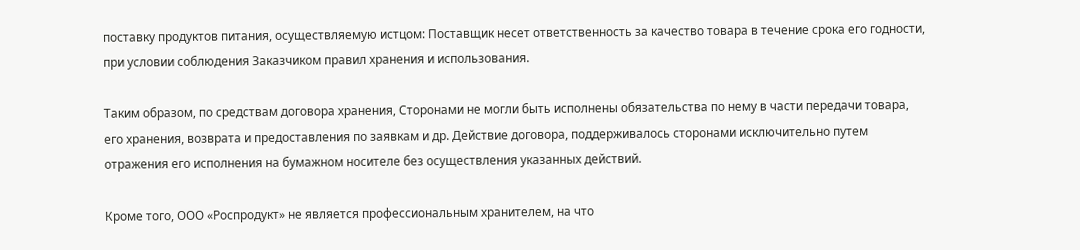поставку продуктов питания, осуществляемую истцом: Поставщик несет ответственность за качество товара в течение срока его годности, при условии соблюдения Заказчиком правил хранения и использования.

Таким образом, по средствам договора хранения, Сторонами не могли быть исполнены обязательства по нему в части передачи товара, его хранения, возврата и предоставления по заявкам и др. Действие договора, поддерживалось сторонами исключительно путем отражения его исполнения на бумажном носителе без осуществления указанных действий.

Кроме того, ООО «Роспродукт» не является профессиональным хранителем, на что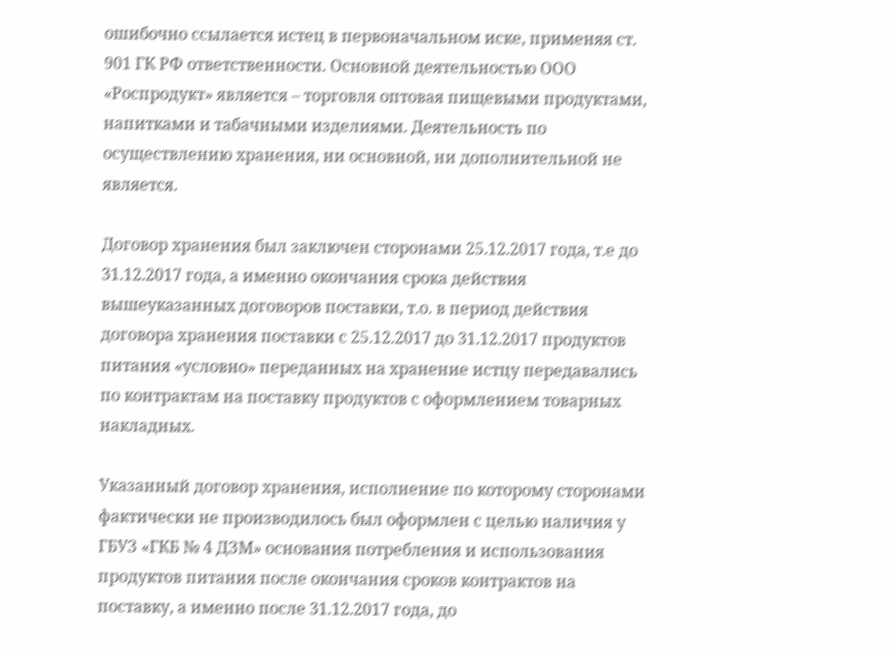ошибочно ссылается истец в первоначальном иске, применяя ст. 901 ГК РФ ответственности. Основной деятельностью ООО «Роспродукт» является – торговля оптовая пищевыми продуктами, напитками и табачными изделиями. Деятельность по осуществлению хранения, ни основной, ни дополнительной не является.

Договор хранения был заключен сторонами 25.12.2017 года, т.е до 31.12.2017 года, а именно окончания срока действия вышеуказанных договоров поставки, т.о. в период действия договора хранения поставки с 25.12.2017 до 31.12.2017 продуктов питания «условно» переданных на хранение истцу передавались по контрактам на поставку продуктов с оформлением товарных накладных.

Указанный договор хранения, исполнение по которому сторонами фактически не производилось был оформлен с целью наличия у ГБУЗ «ГКБ № 4 ДЗМ» основания потребления и использования продуктов питания после окончания сроков контрактов на поставку, а именно после 31.12.2017 года, до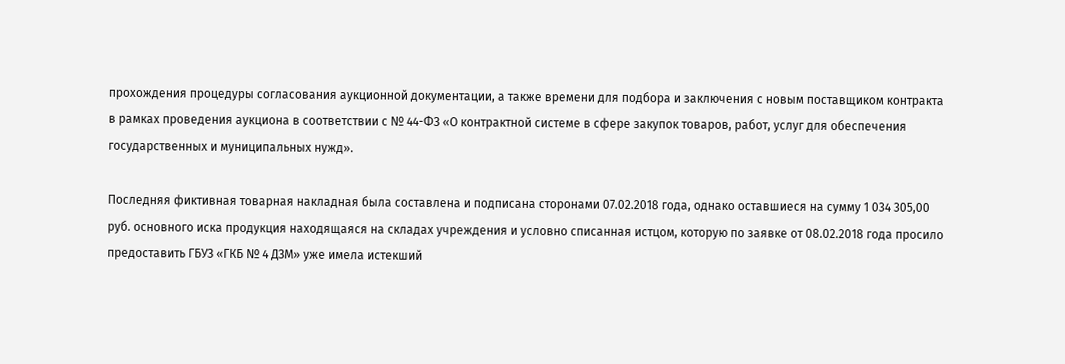прохождения процедуры согласования аукционной документации, а также времени для подбора и заключения с новым поставщиком контракта в рамках проведения аукциона в соответствии с № 44-ФЗ «О контрактной системе в сфере закупок товаров, работ, услуг для обеспечения государственных и муниципальных нужд».

Последняя фиктивная товарная накладная была составлена и подписана сторонами 07.02.2018 года, однако оставшиеся на сумму 1 034 305,00 руб. основного иска продукция находящаяся на складах учреждения и условно списанная истцом, которую по заявке от 08.02.2018 года просило предоставить ГБУЗ «ГКБ № 4 ДЗМ» уже имела истекший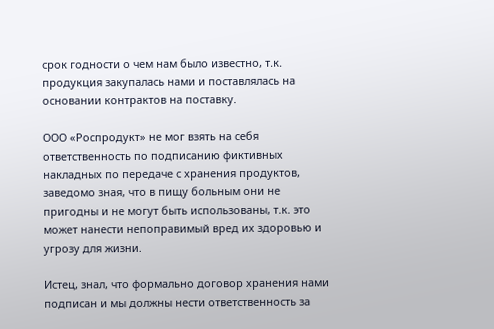срок годности о чем нам было известно, т.к. продукция закупалась нами и поставлялась на основании контрактов на поставку.

ООО «Роспродукт» не мог взять на себя ответственность по подписанию фиктивных накладных по передаче с хранения продуктов, заведомо зная, что в пищу больным они не пригодны и не могут быть использованы, т.к. это может нанести непоправимый вред их здоровью и угрозу для жизни.

Истец, знал, что формально договор хранения нами подписан и мы должны нести ответственность за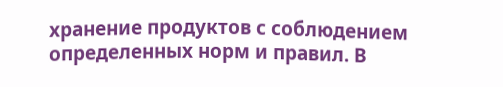хранение продуктов с соблюдением определенных норм и правил. В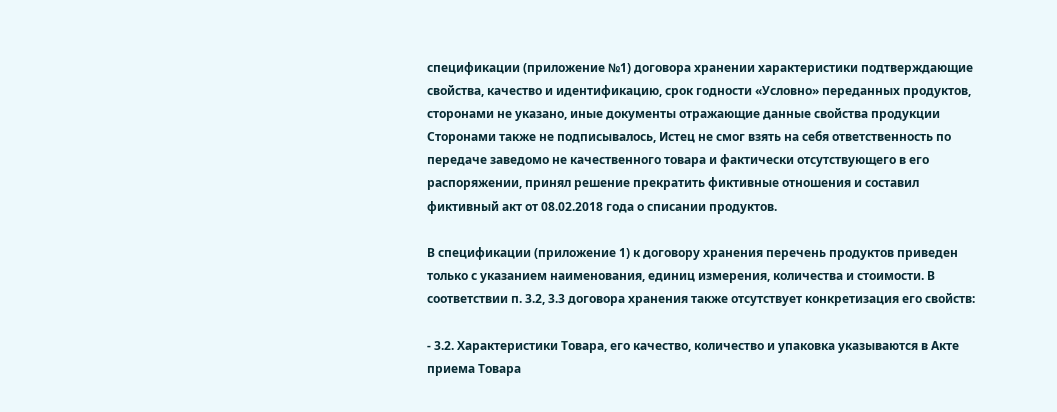спецификации (приложение №1) договора хранении характеристики подтверждающие свойства, качество и идентификацию, срок годности «Условно» переданных продуктов, сторонами не указано, иные документы отражающие данные свойства продукции Сторонами также не подписывалось, Истец не смог взять на себя ответственность по передаче заведомо не качественного товара и фактически отсутствующего в его распоряжении, принял решение прекратить фиктивные отношения и составил фиктивный акт от 08.02.2018 года о списании продуктов.

В спецификации (приложение 1) к договору хранения перечень продуктов приведен только с указанием наименования, единиц измерения, количества и стоимости. В соответствии п. 3.2, 3.3 договора хранения также отсутствует конкретизация его свойств:

- 3.2. Характеристики Товара, его качество, количество и упаковка указываются в Акте приема Товара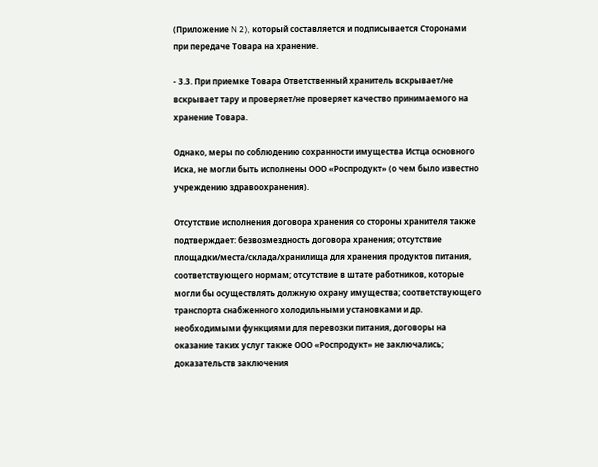(Приложение N 2), который составляется и подписывается Сторонами при передаче Товара на хранение.

- 3.3. При приемке Товара Ответственный хранитель вскрывает/не вскрывает тару и проверяет/не проверяет качество принимаемого на хранение Товара.

Однако, меры по соблюдению сохранности имущества Истца основного Иска, не могли быть исполнены ООО «Роспродукт» (о чем было известно учреждению здравоохранения).

Отсутствие исполнения договора хранения со стороны хранителя также подтверждает: безвозмездность договора хранения; отсутствие площадки/места/склада/хранилища для хранения продуктов питания, соответствующего нормам; отсутствие в штате работников, которые могли бы осуществлять должную охрану имущества; соответствующего транспорта снабженного холодильными установками и др. необходимыми функциями для перевозки питания, договоры на оказание таких услуг также ООО «Роспродукт» не заключались; доказательств заключения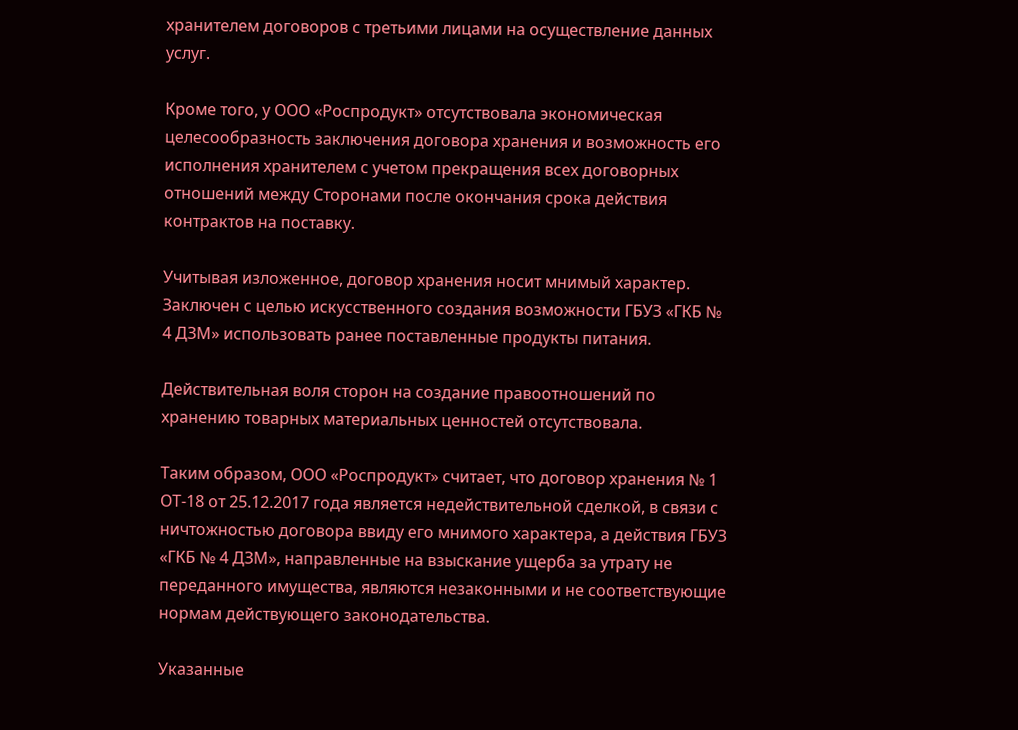хранителем договоров с третьими лицами на осуществление данных услуг.

Кроме того, у ООО «Роспродукт» отсутствовала экономическая целесообразность заключения договора хранения и возможность его исполнения хранителем с учетом прекращения всех договорных отношений между Сторонами после окончания срока действия контрактов на поставку.

Учитывая изложенное, договор хранения носит мнимый характер. Заключен с целью искусственного создания возможности ГБУЗ «ГКБ № 4 ДЗМ» использовать ранее поставленные продукты питания.

Действительная воля сторон на создание правоотношений по хранению товарных материальных ценностей отсутствовала.

Таким образом, ООО «Роспродукт» считает, что договор хранения № 1 ОТ-18 от 25.12.2017 года является недействительной сделкой, в связи с ничтожностью договора ввиду его мнимого характера, а действия ГБУЗ «ГКБ № 4 ДЗМ», направленные на взыскание ущерба за утрату не переданного имущества, являются незаконными и не соответствующие нормам действующего законодательства.

Указанные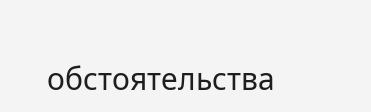обстоятельства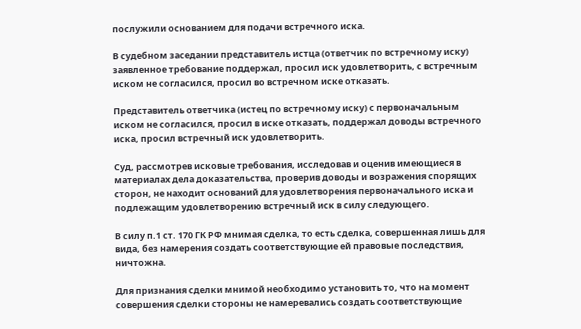послужили основанием для подачи встречного иска.

В судебном заседании представитель истца (ответчик по встречному иску) заявленное требование поддержал, просил иск удовлетворить, с встречным иском не согласился, просил во встречном иске отказать.

Представитель ответчика (истец по встречному иску) с первоначальным иском не согласился, просил в иске отказать, поддержал доводы встречного иска, просил встречный иск удовлетворить.

Суд, рассмотрев исковые требования, исследовав и оценив имеющиеся в материалах дела доказательства, проверив доводы и возражения спорящих сторон, не находит оснований для удовлетворения первоначального иска и подлежащим удовлетворению встречный иск в силу следующего.

В силу п.1 ст. 170 ГК РФ мнимая сделка, то есть сделка, совершенная лишь для вида, без намерения создать соответствующие ей правовые последствия, ничтожна.

Для признания сделки мнимой необходимо установить то, что на момент совершения сделки стороны не намеревались создать соответствующие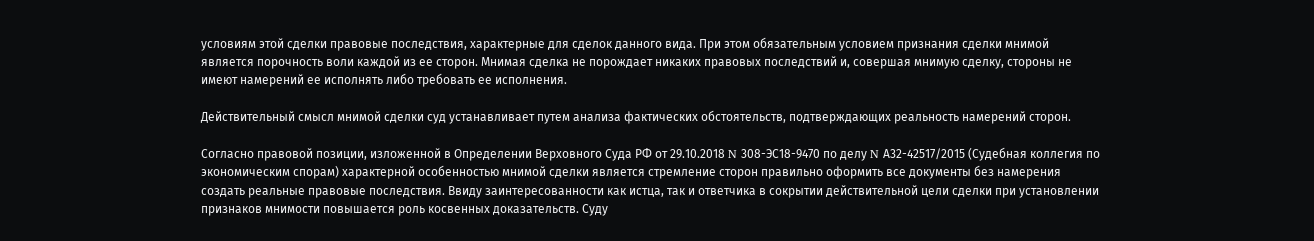условиям этой сделки правовые последствия, характерные для сделок данного вида. При этом обязательным условием признания сделки мнимой является порочность воли каждой из ее сторон. Мнимая сделка не порождает никаких правовых последствий и, совершая мнимую сделку, стороны не имеют намерений ее исполнять либо требовать ее исполнения.

Действительный смысл мнимой сделки суд устанавливает путем анализа фактических обстоятельств, подтверждающих реальность намерений сторон.

Согласно правовой позиции, изложенной в Определении Верховного Суда РФ от 29.10.2018 N 308-ЭС18-9470 по делу N А32-42517/2015 (Судебная коллегия по экономическим спорам) характерной особенностью мнимой сделки является стремление сторон правильно оформить все документы без намерения создать реальные правовые последствия. Ввиду заинтересованности как истца, так и ответчика в сокрытии действительной цели сделки при установлении признаков мнимости повышается роль косвенных доказательств. Суду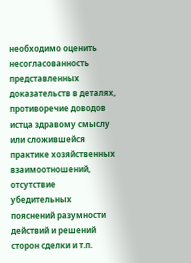необходимо оценить несогласованность представленных доказательств в деталях, противоречие доводов истца здравому смыслу или сложившейся практике хозяйственных взаимоотношений, отсутствие убедительных пояснений разумности действий и решений сторон сделки и т.п.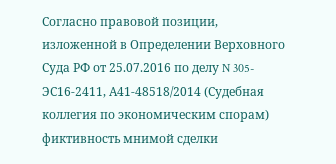Согласно правовой позиции, изложенной в Определении Верховного Суда РФ от 25.07.2016 по делу N 305-ЭС16-2411, А41-48518/2014 (Судебная коллегия по экономическим спорам) фиктивность мнимой сделки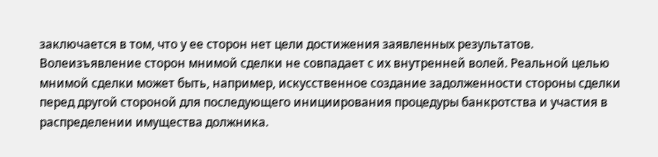заключается в том, что у ее сторон нет цели достижения заявленных результатов. Волеизъявление сторон мнимой сделки не совпадает с их внутренней волей. Реальной целью мнимой сделки может быть, например, искусственное создание задолженности стороны сделки перед другой стороной для последующего инициирования процедуры банкротства и участия в распределении имущества должника.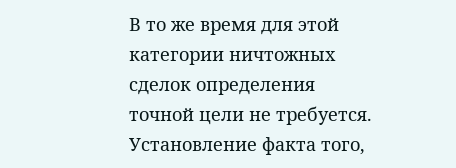В то же время для этой категории ничтожных сделок определения точной цели не требуется. Установление факта того,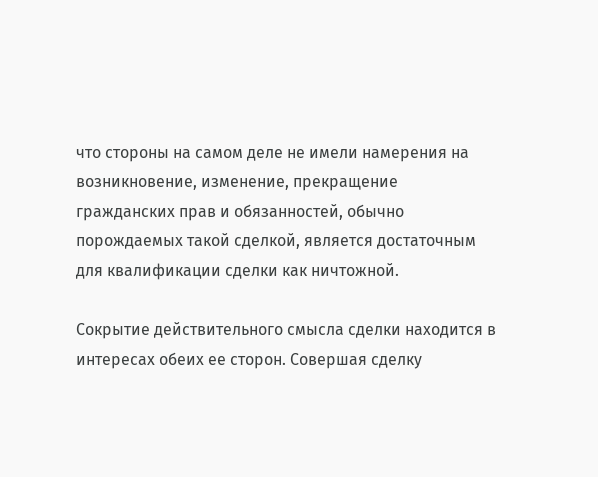что стороны на самом деле не имели намерения на возникновение, изменение, прекращение гражданских прав и обязанностей, обычно порождаемых такой сделкой, является достаточным для квалификации сделки как ничтожной.

Сокрытие действительного смысла сделки находится в интересах обеих ее сторон. Совершая сделку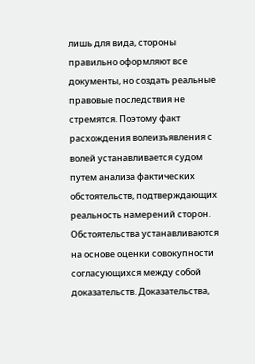лишь для вида, стороны правильно оформляют все документы, но создать реальные правовые последствия не стремятся. Поэтому факт расхождения волеизъявления с волей устанавливается судом путем анализа фактических обстоятельств, подтверждающих реальность намерений сторон. Обстоятельства устанавливаются на основе оценки совокупности согласующихся между собой доказательств. Доказательства,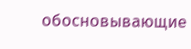обосновывающие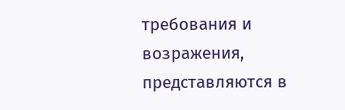требования и возражения, представляются в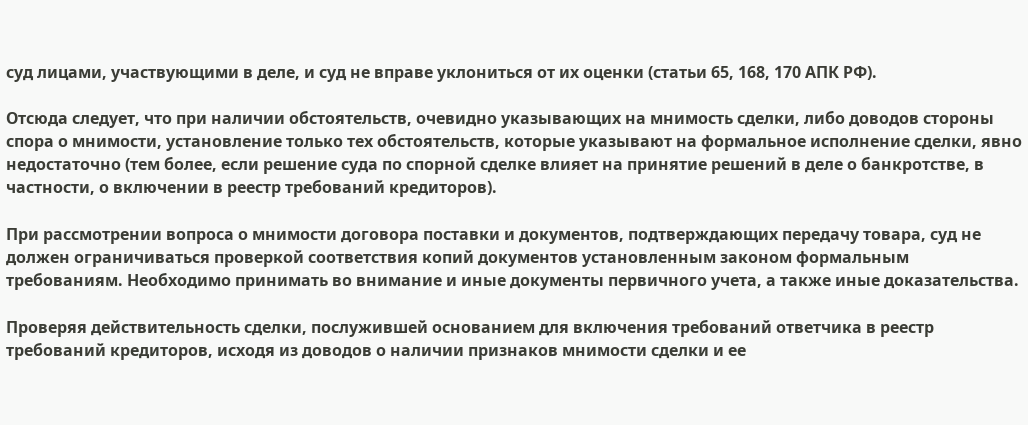суд лицами, участвующими в деле, и суд не вправе уклониться от их оценки (статьи 65, 168, 170 АПК РФ).

Отсюда следует, что при наличии обстоятельств, очевидно указывающих на мнимость сделки, либо доводов стороны спора о мнимости, установление только тех обстоятельств, которые указывают на формальное исполнение сделки, явно недостаточно (тем более, если решение суда по спорной сделке влияет на принятие решений в деле о банкротстве, в частности, о включении в реестр требований кредиторов).

При рассмотрении вопроса о мнимости договора поставки и документов, подтверждающих передачу товара, суд не должен ограничиваться проверкой соответствия копий документов установленным законом формальным требованиям. Необходимо принимать во внимание и иные документы первичного учета, а также иные доказательства.

Проверяя действительность сделки, послужившей основанием для включения требований ответчика в реестр требований кредиторов, исходя из доводов о наличии признаков мнимости сделки и ее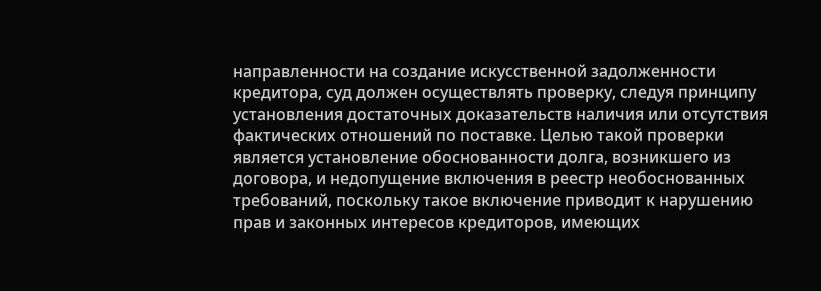направленности на создание искусственной задолженности кредитора, суд должен осуществлять проверку, следуя принципу установления достаточных доказательств наличия или отсутствия фактических отношений по поставке. Целью такой проверки является установление обоснованности долга, возникшего из договора, и недопущение включения в реестр необоснованных требований, поскольку такое включение приводит к нарушению прав и законных интересов кредиторов, имеющих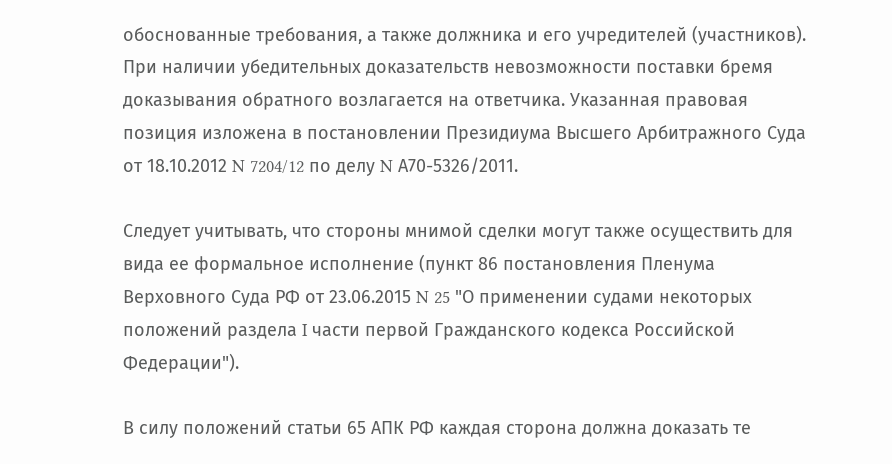обоснованные требования, а также должника и его учредителей (участников). При наличии убедительных доказательств невозможности поставки бремя доказывания обратного возлагается на ответчика. Указанная правовая позиция изложена в постановлении Президиума Высшего Арбитражного Суда от 18.10.2012 N 7204/12 по делу N А70-5326/2011.

Следует учитывать, что стороны мнимой сделки могут также осуществить для вида ее формальное исполнение (пункт 86 постановления Пленума Верховного Суда РФ от 23.06.2015 N 25 "О применении судами некоторых положений раздела I части первой Гражданского кодекса Российской Федерации").

В силу положений статьи 65 АПК РФ каждая сторона должна доказать те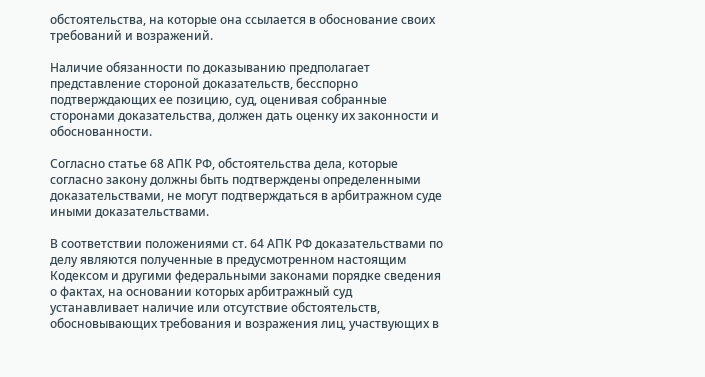обстоятельства, на которые она ссылается в обоснование своих требований и возражений.

Наличие обязанности по доказыванию предполагает представление стороной доказательств, бесспорно подтверждающих ее позицию, суд, оценивая собранные сторонами доказательства, должен дать оценку их законности и обоснованности.

Согласно статье 68 АПК РФ, обстоятельства дела, которые согласно закону должны быть подтверждены определенными доказательствами, не могут подтверждаться в арбитражном суде иными доказательствами.

В соответствии положениями ст. 64 АПК РФ доказательствами по делу являются полученные в предусмотренном настоящим Кодексом и другими федеральными законами порядке сведения о фактах, на основании которых арбитражный суд устанавливает наличие или отсутствие обстоятельств, обосновывающих требования и возражения лиц, участвующих в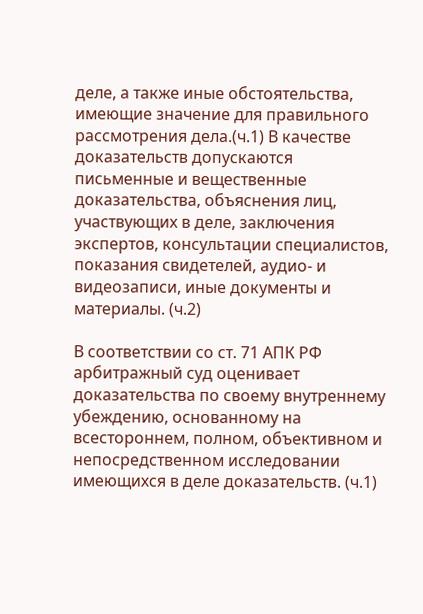деле, а также иные обстоятельства, имеющие значение для правильного рассмотрения дела.(ч.1) В качестве доказательств допускаются письменные и вещественные доказательства, объяснения лиц, участвующих в деле, заключения экспертов, консультации специалистов, показания свидетелей, аудио- и видеозаписи, иные документы и материалы. (ч.2)

В соответствии со ст. 71 АПК РФ арбитражный суд оценивает доказательства по своему внутреннему убеждению, основанному на всестороннем, полном, объективном и непосредственном исследовании имеющихся в деле доказательств. (ч.1)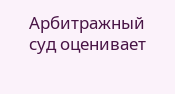Арбитражный суд оценивает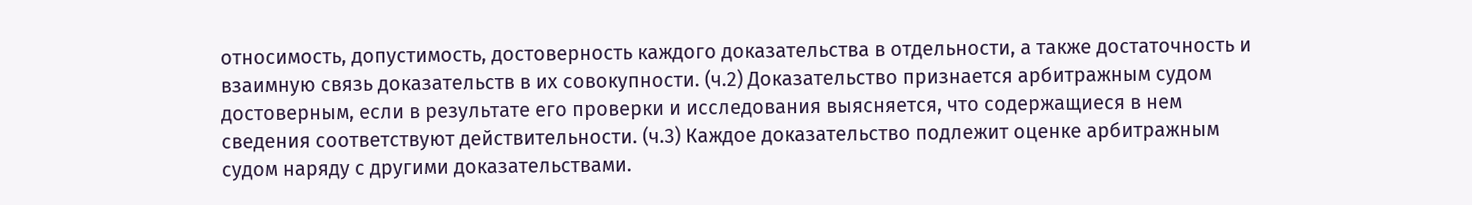относимость, допустимость, достоверность каждого доказательства в отдельности, а также достаточность и взаимную связь доказательств в их совокупности. (ч.2) Доказательство признается арбитражным судом достоверным, если в результате его проверки и исследования выясняется, что содержащиеся в нем сведения соответствуют действительности. (ч.3) Каждое доказательство подлежит оценке арбитражным судом наряду с другими доказательствами.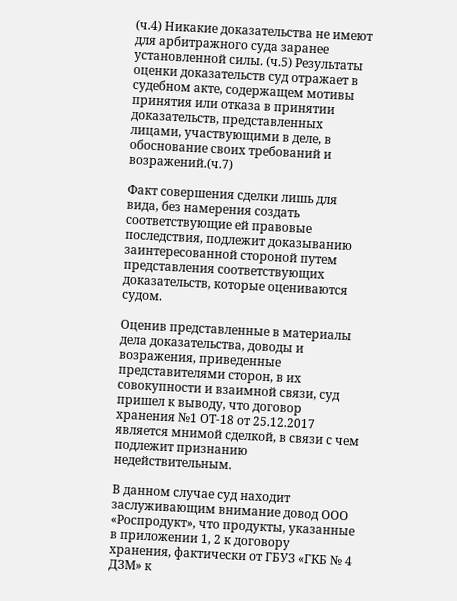(ч.4) Никакие доказательства не имеют для арбитражного суда заранее установленной силы. (ч.5) Результаты оценки доказательств суд отражает в судебном акте, содержащем мотивы принятия или отказа в принятии доказательств, представленных лицами, участвующими в деле, в обоснование своих требований и возражений.(ч.7)

Факт совершения сделки лишь для вида, без намерения создать соответствующие ей правовые последствия, подлежит доказыванию заинтересованной стороной путем представления соответствующих доказательств, которые оцениваются судом.

Оценив представленные в материалы дела доказательства, доводы и возражения, приведенные представителями сторон, в их совокупности и взаимной связи, суд пришел к выводу, что договор хранения №1 ОТ-18 от 25.12.2017 является мнимой сделкой, в связи с чем подлежит признанию недействительным.

В данном случае суд находит заслуживающим внимание довод ООО «Роспродукт», что продукты, указанные в приложении 1, 2 к договору хранения, фактически от ГБУЗ «ГКБ № 4 ДЗМ» к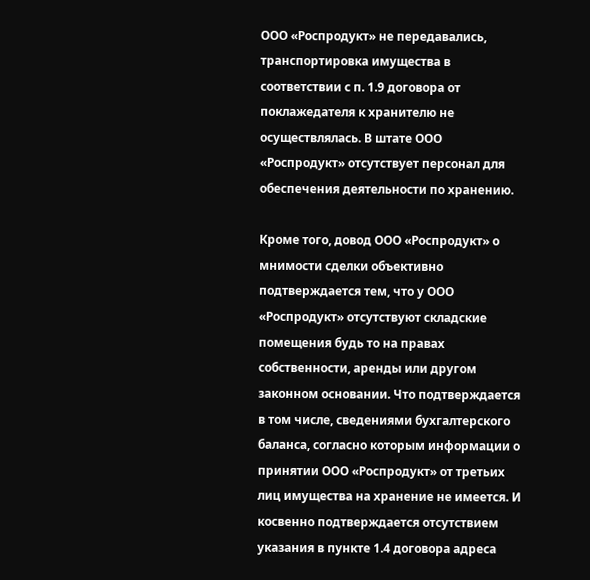ООО «Роспродукт» не передавались, транспортировка имущества в соответствии с п. 1.9 договора от поклажедателя к хранителю не осуществлялась. В штате ООО «Роспродукт» отсутствует персонал для обеспечения деятельности по хранению.

Кроме того, довод ООО «Роспродукт» о мнимости сделки объективно подтверждается тем, что у ООО «Роспродукт» отсутствуют складские помещения будь то на правах собственности, аренды или другом законном основании. Что подтверждается в том числе, сведениями бухгалтерского баланса, согласно которым информации о принятии ООО «Роспродукт» от третьих лиц имущества на хранение не имеется. И косвенно подтверждается отсутствием указания в пункте 1.4 договора адреса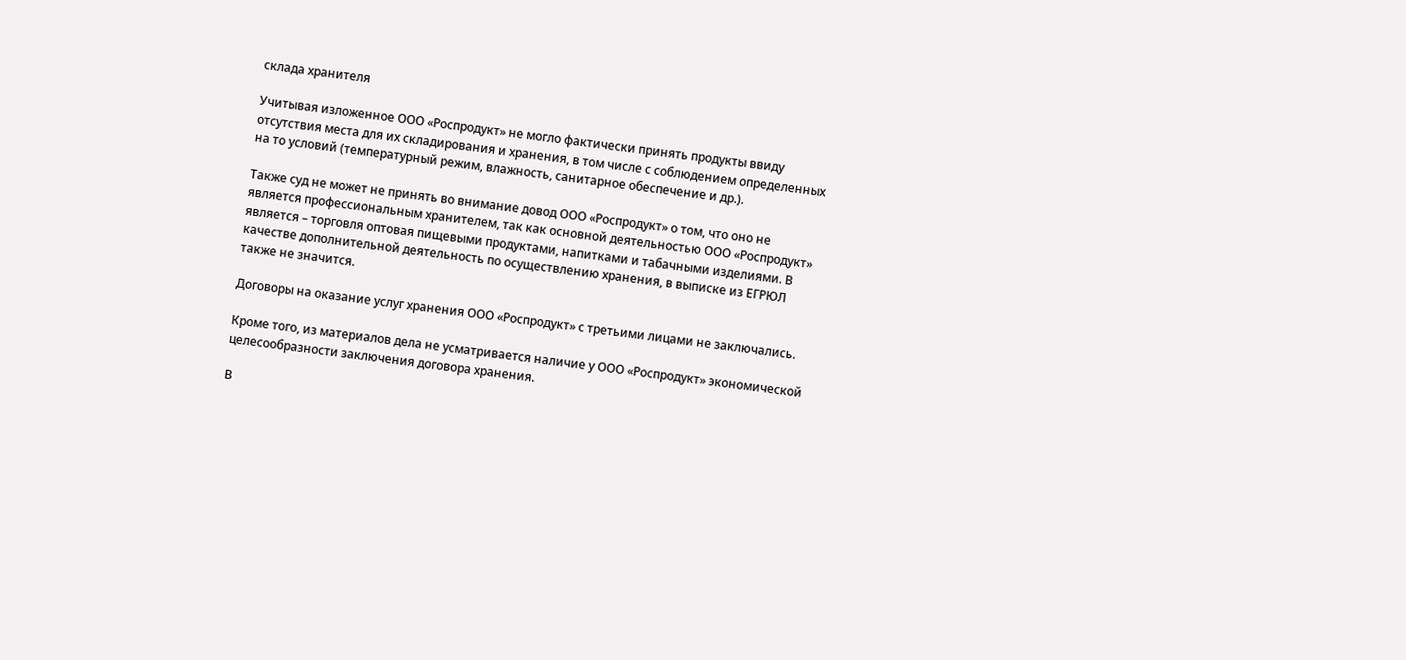склада хранителя

Учитывая изложенное ООО «Роспродукт» не могло фактически принять продукты ввиду отсутствия места для их складирования и хранения, в том числе с соблюдением определенных на то условий (температурный режим, влажность, санитарное обеспечение и др.).

Также суд не может не принять во внимание довод ООО «Роспродукт» о том, что оно не является профессиональным хранителем, так как основной деятельностью ООО «Роспродукт» является – торговля оптовая пищевыми продуктами, напитками и табачными изделиями. В качестве дополнительной деятельность по осуществлению хранения, в выписке из ЕГРЮЛ также не значится.

Договоры на оказание услуг хранения ООО «Роспродукт» с третьими лицами не заключались.

Кроме того, из материалов дела не усматривается наличие у ООО «Роспродукт» экономической целесообразности заключения договора хранения.

В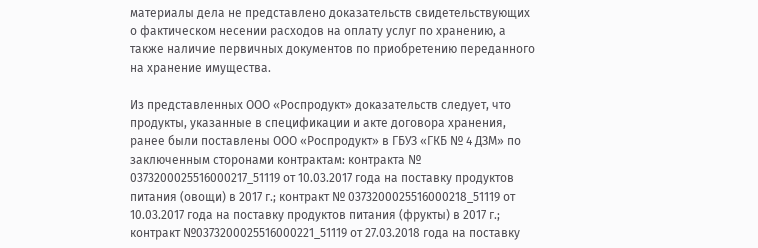материалы дела не представлено доказательств свидетельствующих о фактическом несении расходов на оплату услуг по хранению, а также наличие первичных документов по приобретению переданного на хранение имущества.

Из представленных ООО «Роспродукт» доказательств следует, что продукты, указанные в спецификации и акте договора хранения, ранее были поставлены ООО «Роспродукт» в ГБУЗ «ГКБ № 4 ДЗМ» по заключенным сторонами контрактам: контракта № 0373200025516000217_51119 от 10.03.2017 года на поставку продуктов питания (овощи) в 2017 г.; контракт № 0373200025516000218_51119 от 10.03.2017 года на поставку продуктов питания (фрукты) в 2017 г.; контракт №0373200025516000221_51119 от 27.03.2018 года на поставку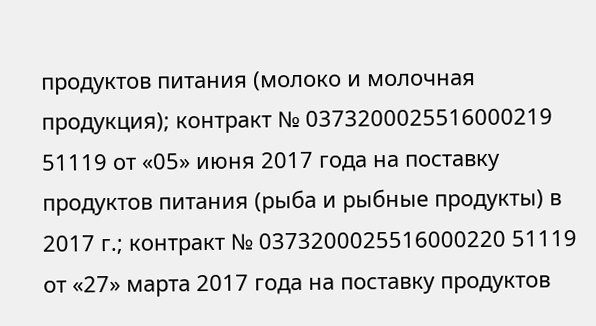продуктов питания (молоко и молочная продукция); контракт № 0373200025516000219 51119 от «05» июня 2017 года на поставку продуктов питания (рыба и рыбные продукты) в 2017 г.; контракт № 0373200025516000220 51119 от «27» марта 2017 года на поставку продуктов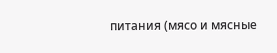питания (мясо и мясные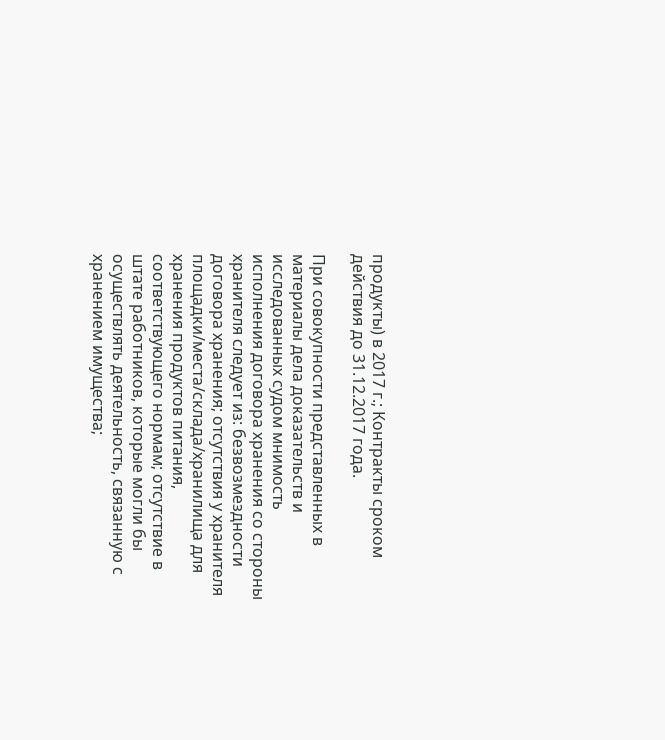продукты) в 2017 г.; Контракты сроком действия до 31.12.2017 года.

При совокупности представленных в материалы дела доказательств и исследованных судом мнимость исполнения договора хранения со стороны хранителя следует из: безвозмездности договора хранения; отсутствия у хранителя площадки/места/склада/хранилища для хранения продуктов питания, соответствующего нормам; отсутствие в штате работников, которые могли бы осуществлять деятельность, связанную с хранением имущества;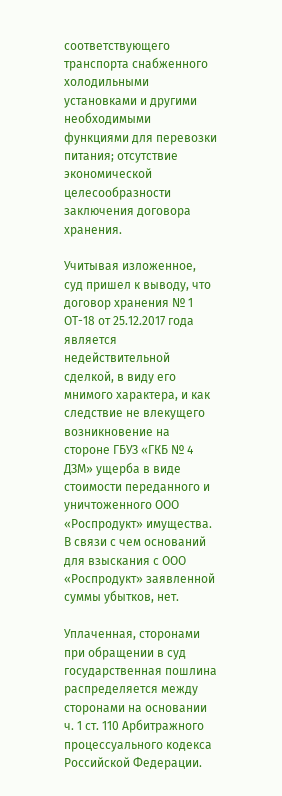соответствующего транспорта снабженного холодильными установками и другими необходимыми функциями для перевозки питания; отсутствие экономической целесообразности заключения договора хранения.

Учитывая изложенное, суд пришел к выводу, что договор хранения № 1 ОТ-18 от 25.12.2017 года является недействительной сделкой, в виду его мнимого характера, и как следствие не влекущего возникновение на стороне ГБУЗ «ГКБ № 4 ДЗМ» ущерба в виде стоимости переданного и уничтоженного ООО «Роспродукт» имущества. В связи с чем оснований для взыскания с ООО «Роспродукт» заявленной суммы убытков, нет.

Уплаченная, сторонами при обращении в суд государственная пошлина распределяется между сторонами на основании ч. 1 ст. 110 Арбитражного процессуального кодекса Российской Федерации.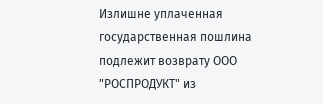Излишне уплаченная государственная пошлина подлежит возврату ООО "РОСПРОДУКТ" из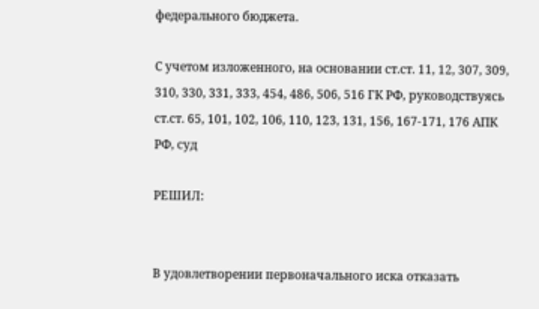федерального бюджета.

С учетом изложенного, на основании ст.ст. 11, 12, 307, 309, 310, 330, 331, 333, 454, 486, 506, 516 ГК РФ, руководствуясь ст.ст. 65, 101, 102, 106, 110, 123, 131, 156, 167-171, 176 АПК РФ, суд

РЕШИЛ:


В удовлетворении первоначального иска отказать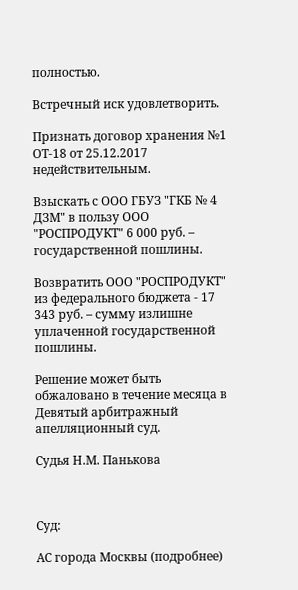полностью.

Встречный иск удовлетворить.

Признать договор хранения №1 ОТ-18 от 25.12.2017 недействительным.

Взыскать с ООО ГБУЗ "ГКБ № 4 ДЗМ" в пользу ООО "РОСПРОДУКТ" 6 000 руб. – государственной пошлины.

Возвратить ООО "РОСПРОДУКТ" из федерального бюджета - 17 343 руб. – сумму излишне уплаченной государственной пошлины.

Решение может быть обжаловано в течение месяца в Девятый арбитражный апелляционный суд.

Судья Н.М. Панькова



Суд:

АС города Москвы (подробнее)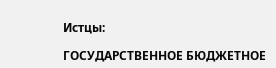Истцы:

ГОСУДАРСТВЕННОЕ БЮДЖЕТНОЕ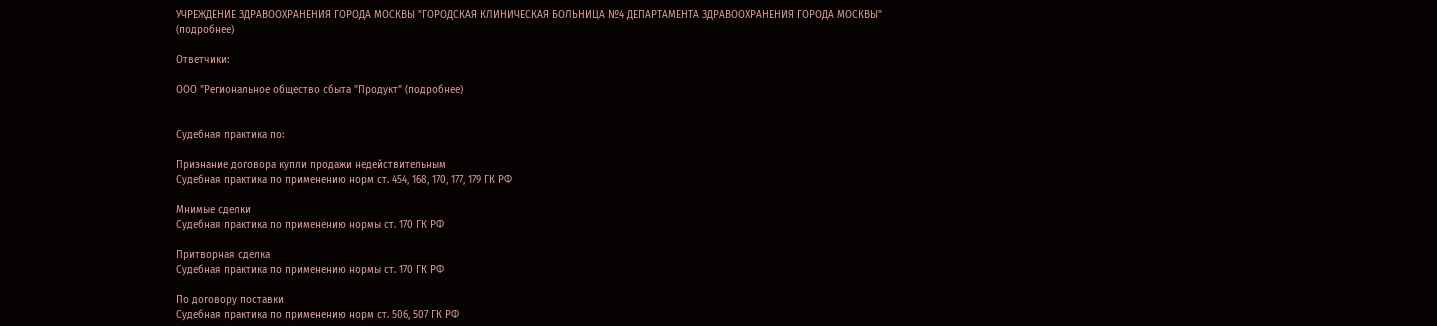УЧРЕЖДЕНИЕ ЗДРАВООХРАНЕНИЯ ГОРОДА МОСКВЫ "ГОРОДСКАЯ КЛИНИЧЕСКАЯ БОЛЬНИЦА №4 ДЕПАРТАМЕНТА ЗДРАВООХРАНЕНИЯ ГОРОДА МОСКВЫ" (подробнее)

Ответчики:

ООО "Региональное общество сбыта "Продукт" (подробнее)


Судебная практика по:

Признание договора купли продажи недействительным
Судебная практика по применению норм ст. 454, 168, 170, 177, 179 ГК РФ

Мнимые сделки
Судебная практика по применению нормы ст. 170 ГК РФ

Притворная сделка
Судебная практика по применению нормы ст. 170 ГК РФ

По договору поставки
Судебная практика по применению норм ст. 506, 507 ГК РФ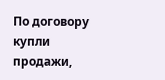По договору купли продажи,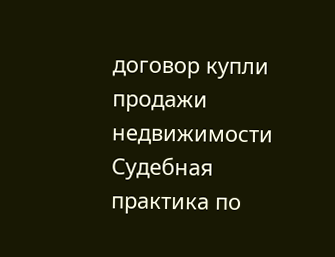договор купли продажи недвижимости
Судебная практика по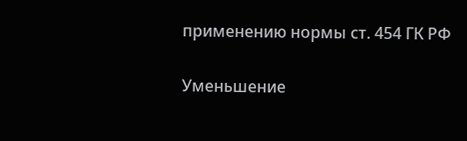применению нормы ст. 454 ГК РФ

Уменьшение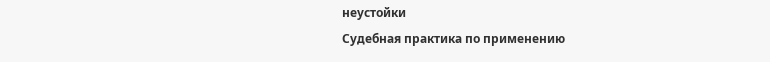неустойки
Судебная практика по применению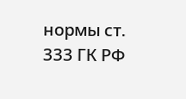нормы ст. 333 ГК РФ